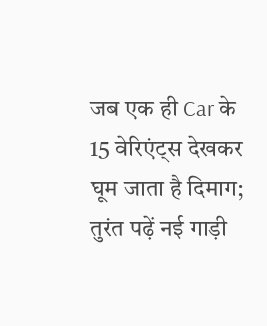जब एक ही Car के 15 वेरिएंट्स देखकर घूम जाता है दिमाग; तुरंत पढ़ें नई गाड़ी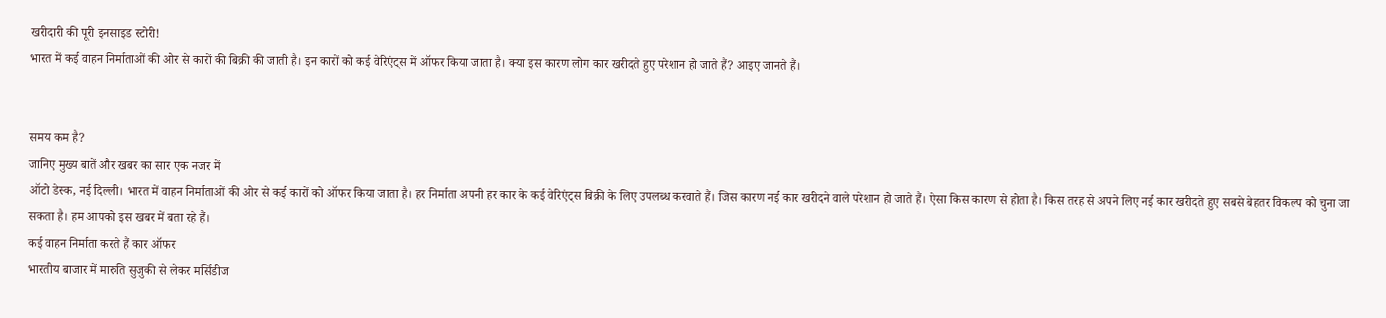खरीदारी की पूरी इनसाइड स्टोरी!
भारत में कई वाहन निर्माताओं की ओर से कारों की बिक्री की जाती है। इन कारों को कई वेरिएंट्स में ऑफर किया जाता है। क्या इस कारण लोग कार खरीदते हुए परेशान हो जाते हैं? आइए जानते हैं।


समय कम है?
जानिए मुख्य बातें और खबर का सार एक नजर में
ऑटो डेस्क, नई दिल्ली। भारत में वाहन निर्माताओं की ओर से कई कारों को ऑफर किया जाता है। हर निर्माता अपनी हर कार के कई वेरिएंट्स बिक्री के लिए उपलब्ध करवाते हैं। जिस कारण नई कार खरीदने वाले परेशान हो जाते हैं। ऐसा किस कारण से होता है। किस तरह से अपने लिए नई कार खरीदते हुए सबसे बेहतर विकल्प को चुना जा सकता है। हम आपको इस खबर में बता रहे हैं।
कई वाहन निर्माता करते हैं कार ऑफर
भारतीय बाजार में मारुति सुजुकी से लेकर मर्सिडीज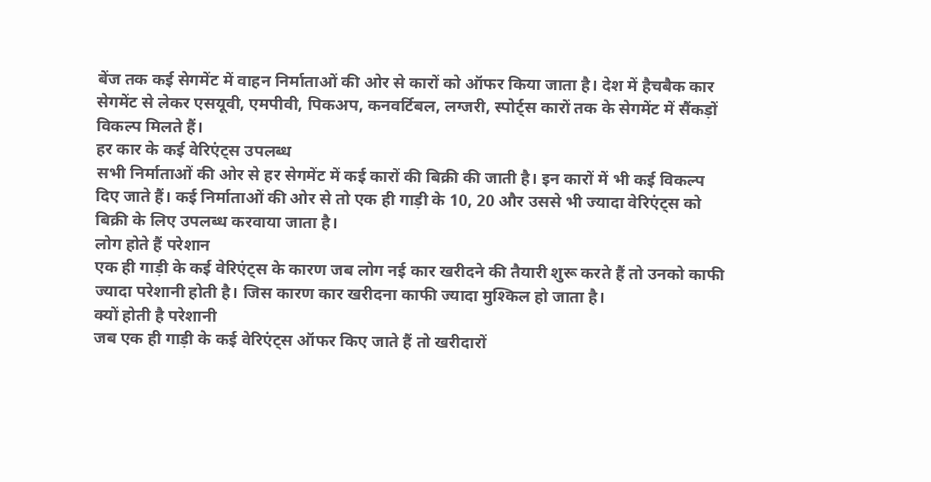बेंज तक कई सेगमेंट में वाहन निर्माताओं की ओर से कारों को ऑफर किया जाता है। देश में हैचबैक कार सेगमेंट से लेकर एसयूवी, एमपीवी, पिकअप, कनवर्टिबल, लग्जरी, स्पोर्ट्स कारों तक के सेगमेंट में सैंकड़ों विकल्प मिलते हैं।
हर कार के कई वेरिएंट्स उपलब्ध
सभी निर्माताओं की ओर से हर सेगमेंट में कई कारों की बिक्री की जाती है। इन कारों में भी कई विकल्प दिए जाते हैं। कई निर्माताओं की ओर से तो एक ही गाड़ी के 10, 20 और उससे भी ज्यादा वेरिएंट्स को बिक्री के लिए उपलब्ध करवाया जाता है।
लोग होते हैं परेशान
एक ही गाड़ी के कई वेरिएंट्स के कारण जब लोग नई कार खरीदने की तैयारी शुरू करते हैं तो उनको काफी ज्यादा परेशानी होती है। जिस कारण कार खरीदना काफी ज्यादा मुश्किल हो जाता है।
क्यों होती है परेशानी
जब एक ही गाड़ी के कई वेरिएंट्स ऑफर किए जाते हैं तो खरीदारों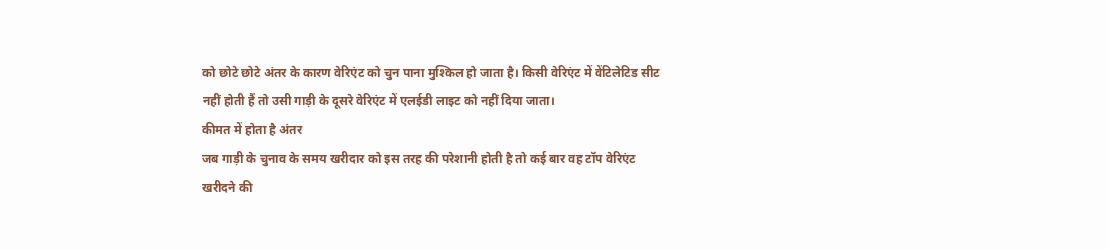को छोटे छोटे अंतर के कारण वेरिएंट को चुन पाना मुश्किल हो जाता है। किसी वेरिएंट में वेंटिलेटिड सीट नहीं होती हैं तो उसी गाड़ी के दूसरे वेरिएंट में एलईडी लाइट को नहीं दिया जाता।
कीमत में होता है अंतर
जब गाड़ी के चुनाव के समय खरीदार को इस तरह की परेशानी होती है तो कई बार वह टॉप वेरिएंट खरीदने की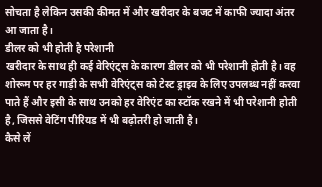सोचता है लेकिन उसकी कीमत में और खरीदार के बजट में काफी ज्यादा अंतर आ जाता है।
डीलर को भी होती है परेशानी
खरीदार के साथ ही कई वेरिएंट्स के कारण डीलर को भी परेशानी होती है। वह शोरूम पर हर गाड़ी के सभी वेरिएंट्स को टेस्ट ड्राइव के लिए उपलब्ध नहीं करवा पाते हैं और इसी के साथ उनको हर वेरिएंट का स्टॉक रखने में भी परेशानी होती है, जिससे वेटिंग पीरियड में भी बढ़ोतरी हो जाती है।
कैसे लें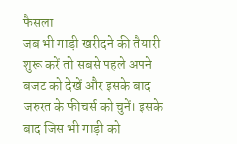फैसला
जब भी गाड़ी खरीदने की तैयारी शुरू करें तो सबसे पहले अपने बजट को देखें और इसके बाद जरुरत के फीचर्स को चुनें। इसके बाद जिस भी गाड़ी को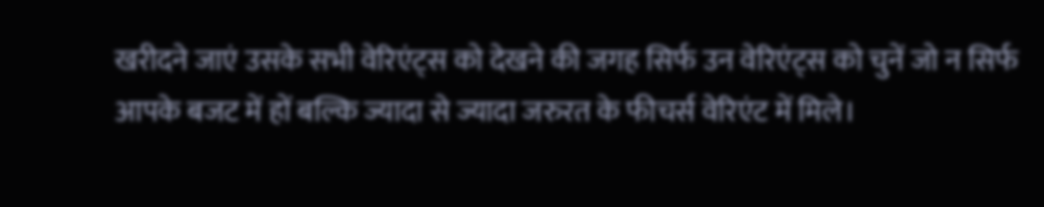खरीदने जाएं उसके सभी वेरिएंट्स को देखने की जगह सिर्फ उन वेरिएंट्स को चुनें जो न सिर्फ आपके बजट में हों बल्कि ज्यादा से ज्यादा जरुरत के फीचर्स वेरिएंट में मिले।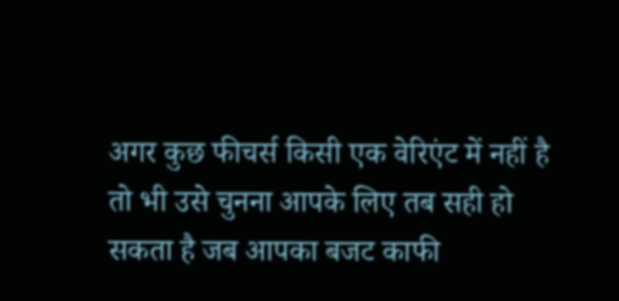अगर कुछ फीचर्स किसी एक वेरिएंट में नहीं है तो भी उसे चुनना आपके लिए तब सही हो सकता है जब आपका बजट काफी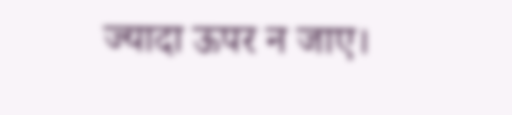ज्यादा ऊपर न जाए।